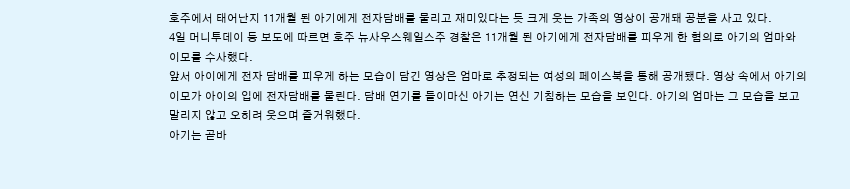호주에서 태어난지 11개월 된 아기에게 전자담배를 물리고 재미있다는 듯 크게 웃는 가족의 영상이 공개돼 공분을 사고 있다.
4일 머니투데이 등 보도에 따르면 호주 뉴사우스웨일스주 경찰은 11개월 된 아기에게 전자담배를 피우게 한 혐의로 아기의 엄마와 이모를 수사했다.
앞서 아이에게 전자 담배를 피우게 하는 모습이 담긴 영상은 엄마로 추정되는 여성의 페이스북을 통해 공개됐다. 영상 속에서 아기의 이모가 아이의 입에 전자담배를 물린다. 담배 연기를 들이마신 아기는 연신 기침하는 모습을 보인다. 아기의 엄마는 그 모습을 보고 말리지 않고 오히려 웃으며 즐거워했다.
아기는 곧바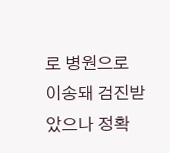로 병원으로 이송돼 검진받았으나 정확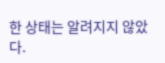한 상태는 알려지지 않았다.